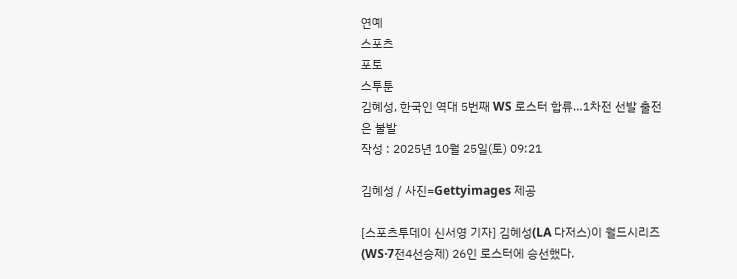연예
스포츠
포토
스투툰
김혜성, 한국인 역대 5번째 WS 로스터 합류…1차전 선발 출전은 불발
작성 : 2025년 10월 25일(토) 09:21

김혜성 / 사진=Gettyimages 제공

[스포츠투데이 신서영 기자] 김혜성(LA 다저스)이 월드시리즈(WS·7전4선승제) 26인 로스터에 승선했다.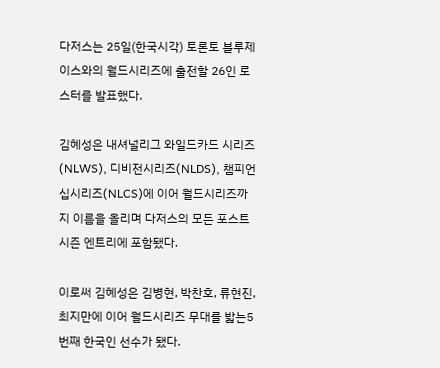다저스는 25일(한국시각) 토론토 블루제이스와의 월드시리즈에 출전할 26인 로스터를 발표했다.

김혜성은 내셔널리그 와일드카드 시리즈(NLWS), 디비전시리즈(NLDS), 챔피언십시리즈(NLCS)에 이어 월드시리즈까지 이름을 올리며 다저스의 모든 포스트시즌 엔트리에 포함됐다.

이로써 김혜성은 김병현, 박찬호, 류현진, 최지만에 이어 월드시리즈 무대를 밟는5번째 한국인 선수가 됐다.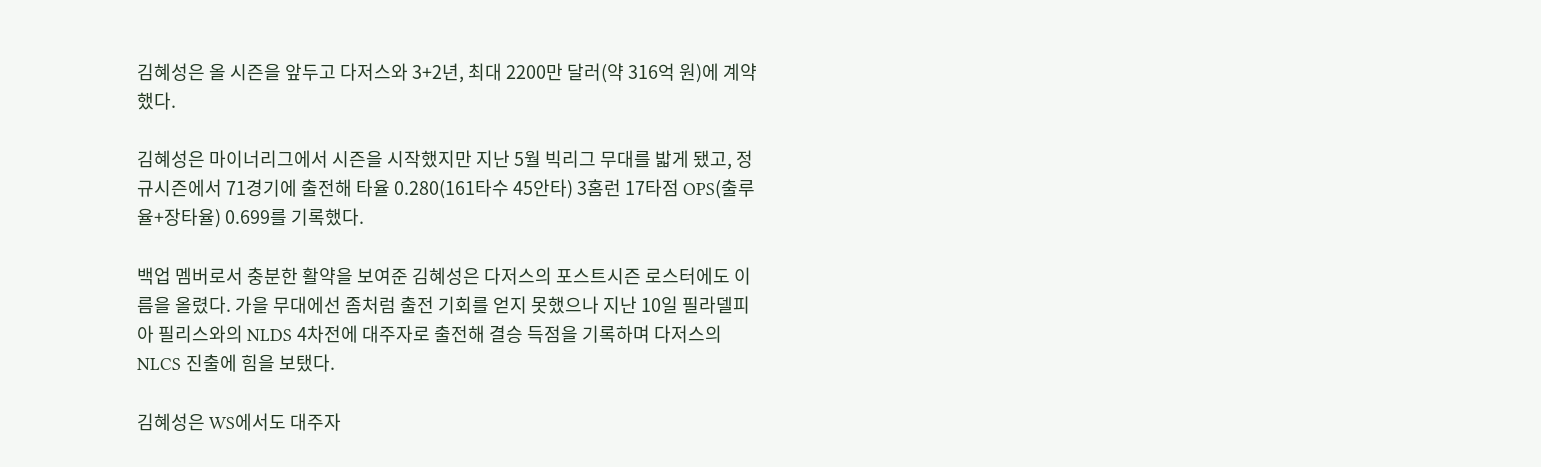김혜성은 올 시즌을 앞두고 다저스와 3+2년, 최대 2200만 달러(약 316억 원)에 계약했다.

김혜성은 마이너리그에서 시즌을 시작했지만 지난 5월 빅리그 무대를 밟게 됐고, 정규시즌에서 71경기에 출전해 타율 0.280(161타수 45안타) 3홈런 17타점 OPS(출루율+장타율) 0.699를 기록했다.

백업 멤버로서 충분한 활약을 보여준 김혜성은 다저스의 포스트시즌 로스터에도 이름을 올렸다. 가을 무대에선 좀처럼 출전 기회를 얻지 못했으나 지난 10일 필라델피아 필리스와의 NLDS 4차전에 대주자로 출전해 결승 득점을 기록하며 다저스의 NLCS 진출에 힘을 보탰다.

김혜성은 WS에서도 대주자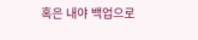혹은 내야 백업으로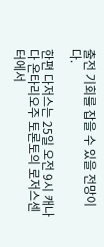출전 기회를 잡을 수 있을 전망이다.

한편 다저스는 25일 오전 9시 캐나다 온타리오주 토론토의 로저스센터에서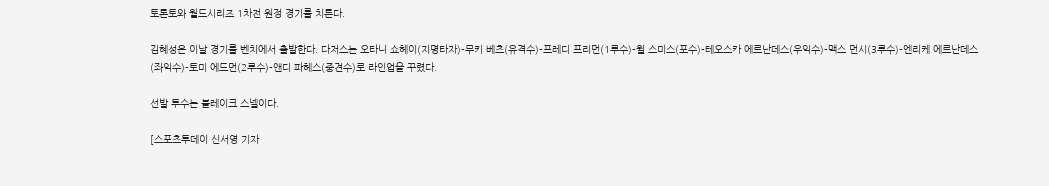토론토와 월드시리즈 1차전 원정 경기를 치른다.

김혜성은 이날 경기를 벤치에서 출발한다. 다저스는 오타니 쇼헤이(지명타자)-무키 베츠(유격수)-프레디 프리먼(1루수)-윌 스미스(포수)-테오스카 에르난데스(우익수)-맥스 먼시(3루수)-엔리케 에르난데스(좌익수)-토미 에드먼(2루수)-앤디 파헤스(중견수)로 라인업을 꾸렸다.

선발 투수는 블레이크 스넬이다.

[스포츠투데이 신서영 기자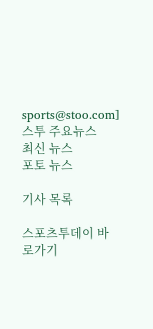sports@stoo.com]
스투 주요뉴스
최신 뉴스
포토 뉴스

기사 목록

스포츠투데이 바로가기